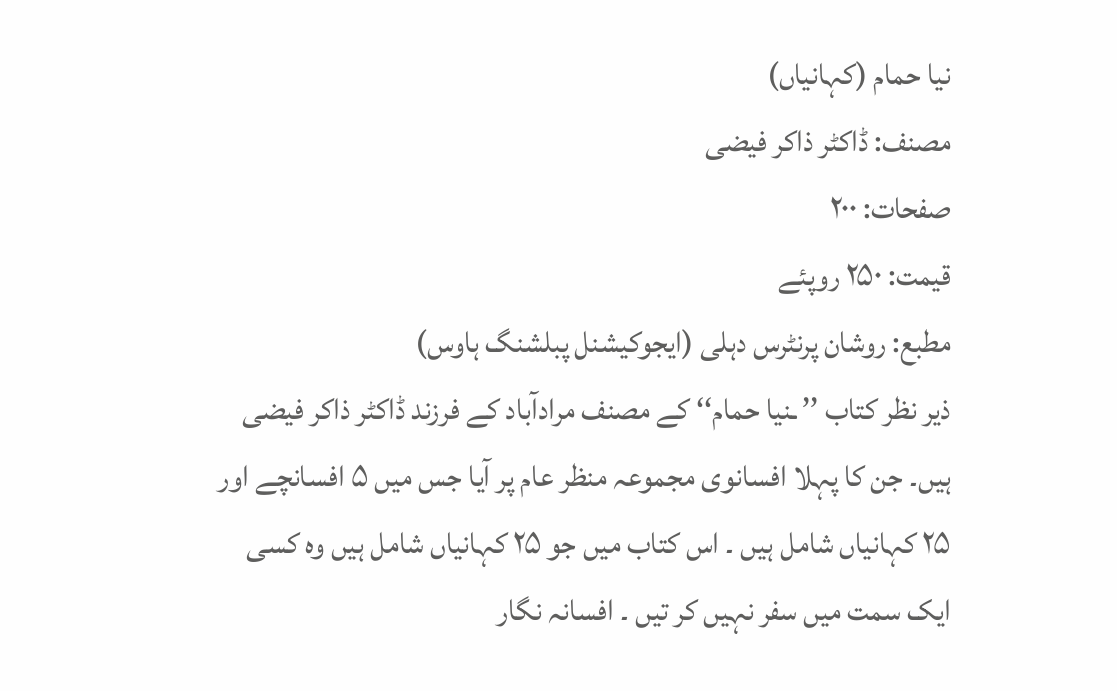نیا حمام (کہانیاں)
مصنف: ڈاکٹر ذاکر فیضی
صفحات: ۲۰۰
قیمت: ۲۵۰ روپئے
مطبع: روشان پرنٹرس دہلی (ایجوکیشنل پبلشنگ ہاوس)
ذیر نظر کتاب ’’ ـنیا حمام‘‘ کے مصنف مرادآباد کے فرزند ڈاکٹر ذاکر فیضی ہیں۔ جن کا پہلا افسانوی مجموعہ منظر عام پر آیا جس میں ۵ افسانچے اور ۲۵ کہانیاں شامل ہیں ۔ اس کتاب میں جو ۲۵ کہانیاں شامل ہیں وہ کسی ایک سمت میں سفر نہیں کر تیں ۔ افسانہ نگار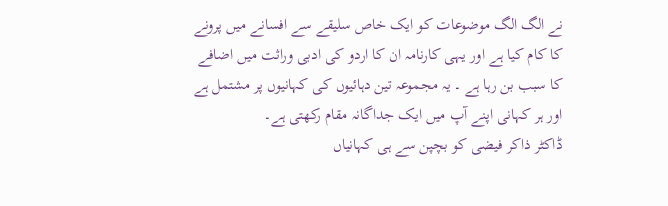نے الگ الگ موضوعات کو ایک خاص سلیقے سے افسانے میں پرونے کا کام کیا ہے اور یہی کارنامہ ان کا اردو کی ادبی وراثت میں اضافے کا سبب بن رہا ہے ۔ یہ مجموعہ تین دہائیوں کی کہانیوں پر مشتمل ہے اور ہر کہانی اپنے آپ میں ایک جداگانہ مقام رکھتی ہے۔
ڈاکٹر ذاکر فیضی کو بچپن سے ہی کہانیاں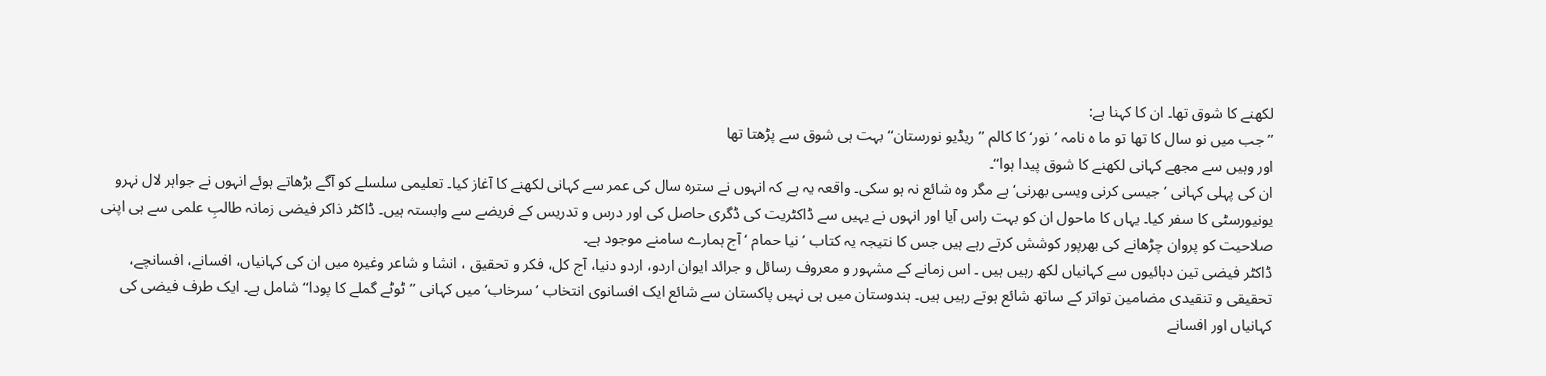لکھنے کا شوق تھا۔ ان کا کہنا ہے:
’’جب میں نو سال کا تھا تو ما ہ نامہ ’نور‘ کا کالم ’’ریڈیو نورستان‘‘ بہت ہی شوق سے پڑھتا تھا
اور وہیں سے مجھے کہانی لکھنے کا شوق پیدا ہوا‘‘۔
ان کی پہلی کہانی ’جیسی کرنی ویسی بھرنی‘ ہے مگر وہ شائع نہ ہو سکی۔ واقعہ یہ ہے کہ انہوں نے سترہ سال کی عمر سے کہانی لکھنے کا آغاز کیا۔ تعلیمی سلسلے کو آگے بڑھاتے ہوئے انہوں نے جواہر لال نہرو یونیورسٹی کا سفر کیا۔ یہاں کا ماحول ان کو بہت راس آیا اور انہوں نے یہیں سے ڈاکٹریت کی ڈگری حاصل کی اور درس و تدریس کے فریضے سے وابستہ ہیں۔ ڈاکٹر ذاکر فیضی زمانہ طالبِ علمی سے ہی اپنی صلاحیت کو پروان چڑھانے کی بھرپور کوشش کرتے رہے ہیں جس کا نتیجہ یہ کتاب ’نیا حمام ‘ آج ہمارے سامنے موجود ہے۔
ڈاکٹر فیضی تین دہائیوں سے کہانیاں لکھ رہیں ہیں ۔ اس زمانے کے مشہور و معروف رسائل و جرائد ایوان اردو، اردو دنیا، آج کل، فکر و تحقیق ، انشا و شاعر وغیرہ میں ان کی کہانیاں، افسانے، افسانچے، تحقیقی و تنقیدی مضامین تواتر کے ساتھ شائع ہوتے رہیں ہیں۔ ہندوستان میں ہی نہیں پاکستان سے شائع ایک افسانوی انتخاب ’سرخاب‘ میں کہانی ’’ٹوٹے گملے کا پودا‘‘ شامل ہے۔ ایک طرف فیضی کی کہانیاں اور افسانے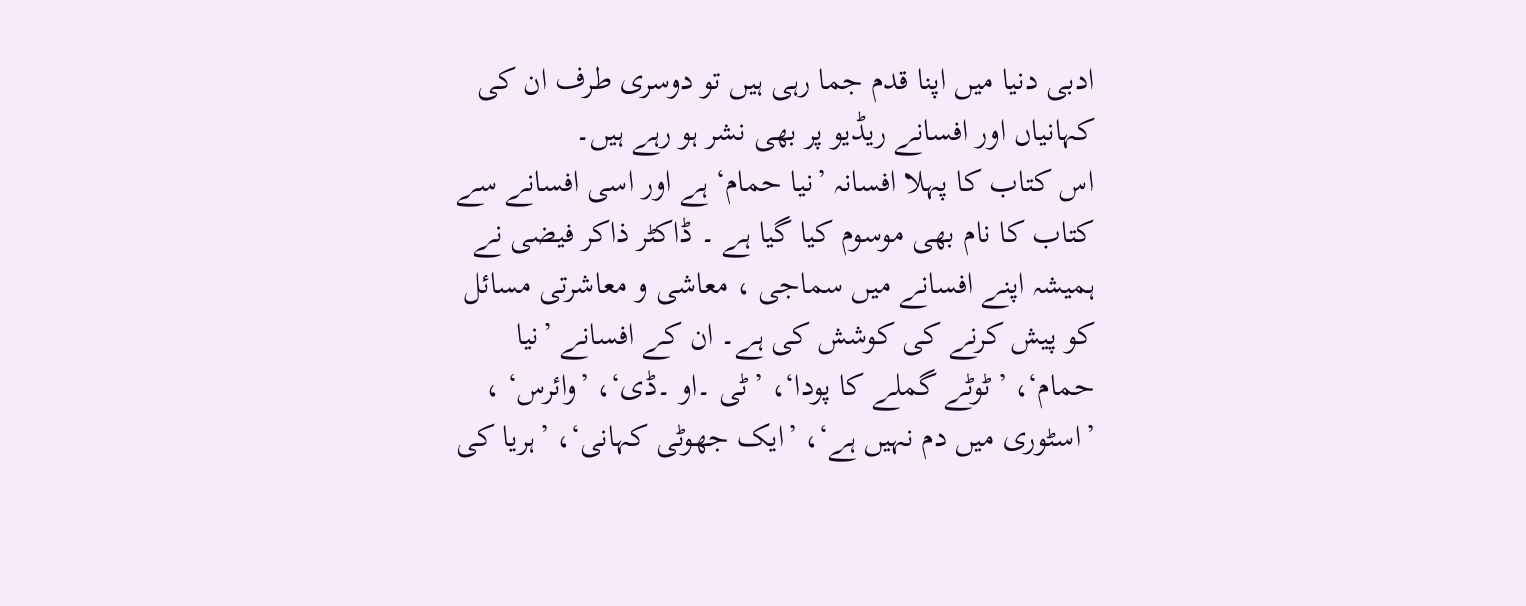ادبی دنیا میں اپنا قدم جما رہی ہیں تو دوسری طرف ان کی کہانیاں اور افسانے ریڈیو پر بھی نشر ہو رہے ہیں۔
اس کتاب کا پہلا افسانہ ’نیا حمام‘ ہے اور اسی افسانے سے کتاب کا نام بھی موسوم کیا گیا ہے ۔ ڈاکٹر ذاکر فیضی نے ہمیشہ اپنے افسانے میں سماجی ، معاشی و معاشرتی مسائل کو پیش کرنے کی کوشش کی ہے۔ ان کے افسانے ’نیا حمام‘، ’ٹوٹے گملے کا پودا‘، ’ٹی ۔او ۔ڈی‘، ’وائرس‘ ، ’اسٹوری میں دم نہیں ہے‘، ’ایک جھوٹی کہانی‘، ’ہریا کی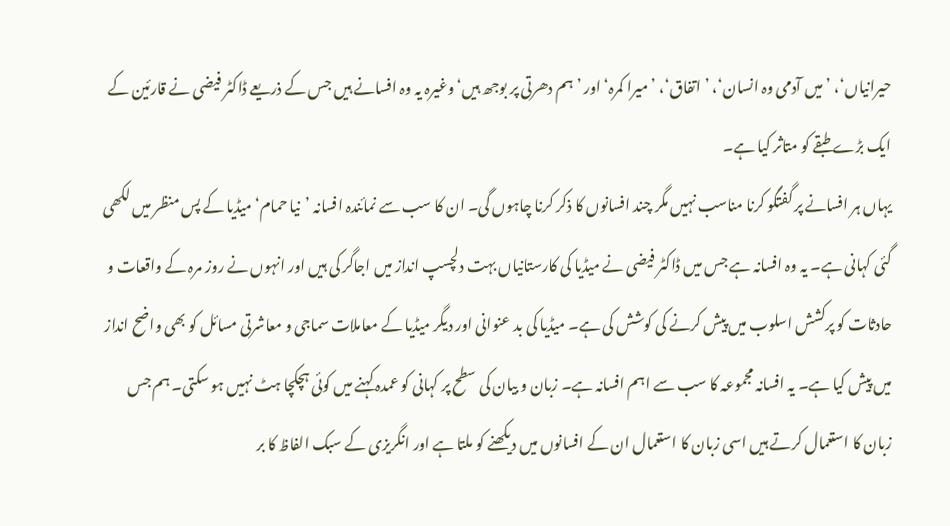حیرانیاں‘، ’میں آدمی وہ انسان‘، ’اتفاق‘، ’میرا کمرہ‘ اور ’ہم دھرتی پر بوجھ ہیں‘ وغیرہ یہ وہ افسانے ہیں جس کے ذریعے ڈاکٹر فیضی نے قارئین کے ایک بڑے طبقے کو متاثر کیا ہے۔
یہاں ہر افسانے پر گفتگو کرنا مناسب نہیں مگر چند افسانوں کا ذکر کرنا چاہوں گی۔ ان کا سب سے نمائندہ افسانہ ’نیا حمام‘ میڈیا کے پس منظر میں لکھی گئی کہانی ہے۔ یہ وہ افسانہ ہے جس میں ڈاکٹر فیضی نے میڈیا کی کارستانیاں بہت دلچسپ انداز میں اجاگر کی ہیں اور انہوں نے روز مرہ کے واقعات و حادثات کو پرکشش اسلوب میں پیش کرنے کی کوشش کی ہے۔ میڈیا کی بد عنوانی اور دیگر میڈیا کے معاملات سماجی و معاشرتی مسائل کو بھی واضح انداز میں پیش کیا ہے۔ یہ افسانہ مجموعہ کا سب سے اہم افسانہ ہے۔ زبان و بیان کی سطح پر کہانی کو عمدہ کہنے میں کوئی ہچکچا ہٹ نہیں ہو سکتی۔ ہم جس زبان کا استعمال کرتے ہیں اسی زبان کا استعمال ان کے افسانوں میں دیکھنے کو ملتا ہے اور انگریزی کے سبک الفاظ کا بر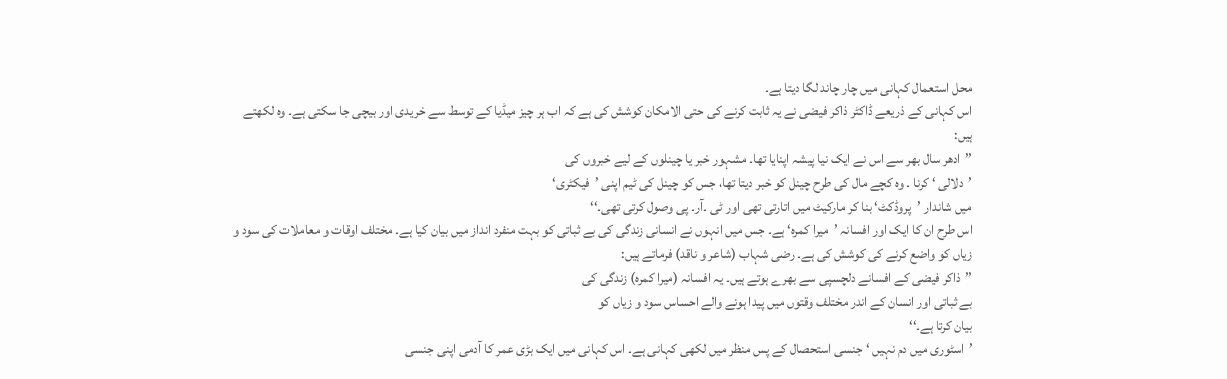محل استعمال کہانی میں چار چاند لگا دیتا ہے۔
اس کہانی کے ذریعے ڈاکٹر ذاکر فیضی نے یہ ثابت کرنے کی حتی الامکان کوشش کی ہے کہ اب ہر چیز میڈیا کے توسط سے خریدی اور بیچی جا سکتی ہے۔ وہ لکھتے ہیں:
’’ادھر سال بھر سے اس نے ایک نیا پیشہ اپنایا تھا۔ مشہور خبر یا چینلوں کے لیے خبروں کی
’دلالی ‘ کرنا ۔ وہ کچے مال کی طرح چینل کو خبر دیتا تھا، جس کو چینل کی ٹیم اپنی ’فیکٹری‘
میں شاندار ’پروڈکٹ‘ بنا کر مارکیٹ میں اتارتی تھی اور ٹی ۔آر۔ پی وصول کرتی تھی۔‘‘
اس طرح ان کا ایک اور افسانہ ’میرا کمرہ‘ ہے۔ جس میں انہوں نے انسانی زندگی کی بے ثباتی کو بہت منفرد انداز میں بیان کیا ہے۔ مختلف اوقات و معاملات کی سود و زیاں کو واضع کرنے کی کوشش کی ہے۔ رضی شہاب (شاعر و ناقد) فرماتے ہیں:
’’ذاکر فیضی کے افسانے دلچسپی سے بھرے ہوتے ہیں۔ یہ افسانہ (میرا کمرہ) زندگی کی
بے ثباتی اور انسان کے اندر مختلف وقتوں میں پیدا ہونے والے احساس سود و زیاں کو
بیان کرتا ہے۔‘‘
’اسٹوری میں دم نہیں ‘ جنسی استحصال کے پس منظر میں لکھی کہانی ہے۔ اس کہانی میں ایک بڑی عمر کا آدمی اپنی جنسی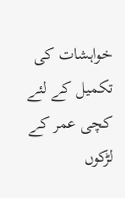خواہشات کی تکمیل کے لئے کچی عمر کے لڑکوں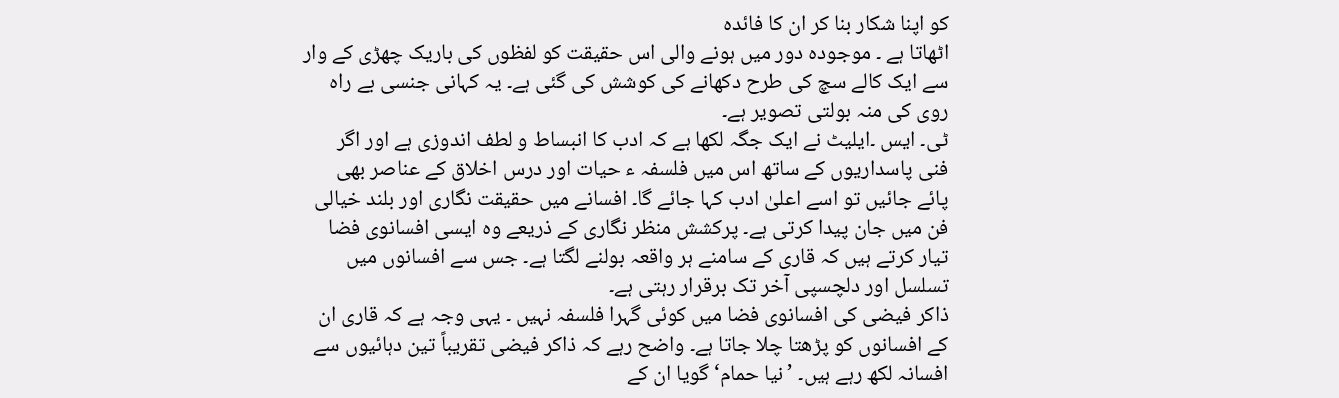کو اپنا شکار بنا کر ان کا فائدہ
اٹھاتا ہے ۔ موجودہ دور میں ہونے والی اس حقیقت کو لفظوں کی باریک چھڑی کے وار سے ایک کالے سچ کی طرح دکھانے کی کوشش کی گئی ہے۔ یہ کہانی جنسی بے راہ روی کی منہ بولتی تصویر ہے۔
ٹی۔ ایس ۔ایلیٹ نے ایک جگہ لکھا ہے کہ ادب کا انبساط و لطف اندوزی ہے اور اگر فنی پاسداریوں کے ساتھ اس میں فلسفہ ء حیات اور درس اخلاق کے عناصر بھی پائے جائیں تو اسے اعلیٰ ادب کہا جائے گا۔ افسانے میں حقیقت نگاری اور بلند خیالی فن میں جان پیدا کرتی ہے۔ پرکشش منظر نگاری کے ذریعے وہ ایسی افسانوی فضا تیار کرتے ہیں کہ قاری کے سامنے ہر واقعہ بولنے لگتا ہے۔ جس سے افسانوں میں تسلسل اور دلچسپی آخر تک برقرار رہتی ہے۔
ذاکر فیضی کی افسانوی فضا میں کوئی گہرا فلسفہ نہیں ۔ یہی وجہ ہے کہ قاری ان کے افسانوں کو پڑھتا چلا جاتا ہے۔ واضح رہے کہ ذاکر فیضی تقریباً تین دہائیوں سے افسانہ لکھ رہے ہیں۔ ’نیا حمام‘ گویا ان کے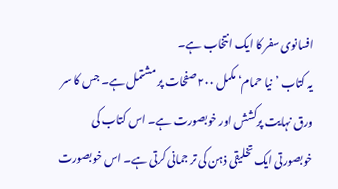افسانوی سفر کا ایک انتخاب ہے۔
یہ کتاب ’نیا حمام‘ مکمل ۲۰۰ صفحات پر مشتمل ہے۔ جس کا سر ورق نہایت پرکشش اور خوبصورت ہے۔ اس کتاب کی خوبصورتی ایک تخلیقی ذہن کی تر جمانی کرتی ہے۔ اس خوبصورت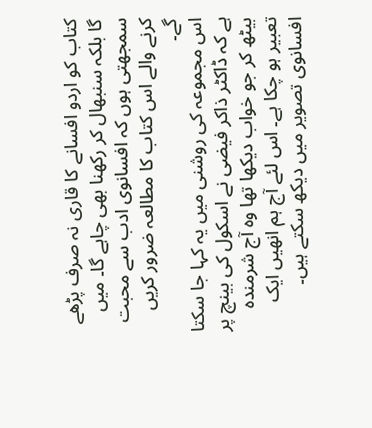کتاب کو اردو افسانے کا قاری نہ صرف پڑھے گا بلکہ سنبھال کر رکھنا بھی چاہے گا۔ میں سمجھتی ہوں کہ افسانوی ادب سے محبت کرنے والے اس کتاب کا مطالعہ ضرور کریں گے۔
اس مجموعہ کی روشنی میں یہ کہا جا سکتا ہے کہ ڈاکٹر ذاکر فیضی نے اسکول کی بینچ پر بیٹھ کر جو خواب دیکھا تھا وہ آج شرمندہ تعبیر ہو چکا ہے۔ اس لئے آج ہم انھیں ایک افسانوی تصویر میں دیکھ سکتے ہیں۔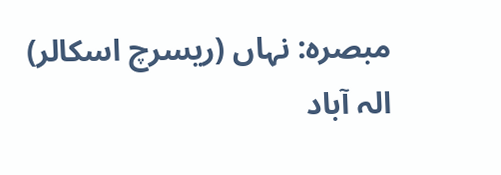مبصرہ: نہاں (ریسرچ اسکالر)
الہ آباد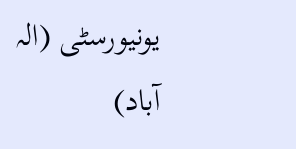یونیورسٹی (الہ آباد)